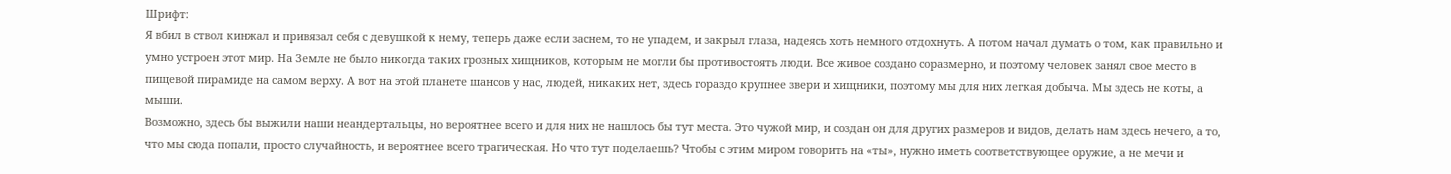Шрифт:
Я вбил в ствол кинжал и привязал себя с девушкой к нему, теперь даже если заснем, то не упадем, и закрыл глаза, надеясь хоть немного отдохнуть. А потом начал думать о том, как правильно и умно устроен этот мир. На Земле не было никогда таких грозных хищников, которым не могли бы противостоять люди. Все живое создано соразмерно, и поэтому человек занял свое место в пищевой пирамиде на самом верху. А вот на этой планете шансов у нас, людей, никаких нет, здесь гораздо крупнее звери и хищники, поэтому мы для них легкая добыча. Мы здесь не коты, а мыши.
Возможно, здесь бы выжили наши неандертальцы, но вероятнее всего и для них не нашлось бы тут места. Это чужой мир, и создан он для других размеров и видов, делать нам здесь нечего, а то, что мы сюда попали, просто случайность, и вероятнее всего трагическая. Но что тут поделаешь? Чтобы с этим миром говорить на «ты», нужно иметь соответствующее оружие, а не мечи и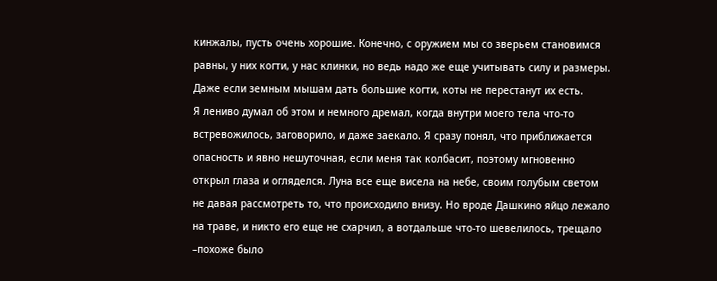кинжалы, пусть очень хорошие. Конечно, с оружием мы со зверьем становимся равны, у них когти, у нас клинки, но ведь надо же еще учитывать силу и размеры. Даже если земным мышам дать большие когти, коты не перестанут их есть.
Я лениво думал об этом и немного дремал, когда внутри моего тела что-то встревожилось, заговорило, и даже заекало. Я сразу понял, что приближается опасность и явно нешуточная, если меня так колбасит, поэтому мгновенно открыл глаза и огляделся. Луна все еще висела на небе, своим голубым светом не давая рассмотреть то, что происходило внизу. Но вроде Дашкино яйцо лежало на траве, и никто его еще не схарчил, а вотдальше что-то шевелилось, трещало –похоже было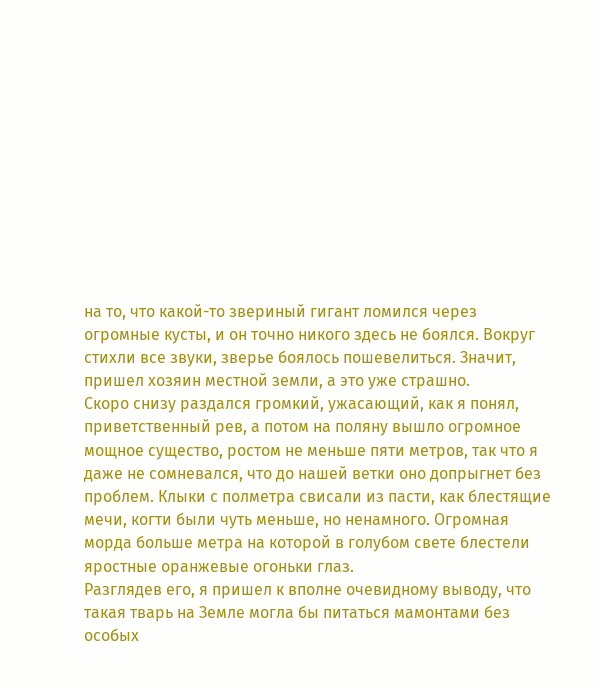на то, что какой-то звериный гигант ломился через огромные кусты, и он точно никого здесь не боялся. Вокруг стихли все звуки, зверье боялось пошевелиться. Значит, пришел хозяин местной земли, а это уже страшно.
Скоро снизу раздался громкий, ужасающий, как я понял, приветственный рев, а потом на поляну вышло огромное мощное существо, ростом не меньше пяти метров, так что я даже не сомневался, что до нашей ветки оно допрыгнет без проблем. Клыки с полметра свисали из пасти, как блестящие мечи, когти были чуть меньше, но ненамного. Огромная морда больше метра на которой в голубом свете блестели яростные оранжевые огоньки глаз.
Разглядев его, я пришел к вполне очевидному выводу, что такая тварь на Земле могла бы питаться мамонтами без особых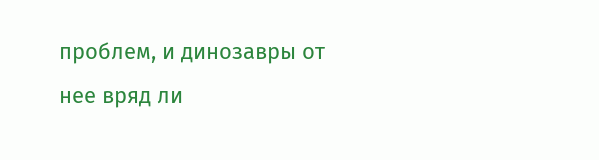проблем, и динозавры от нее вряд ли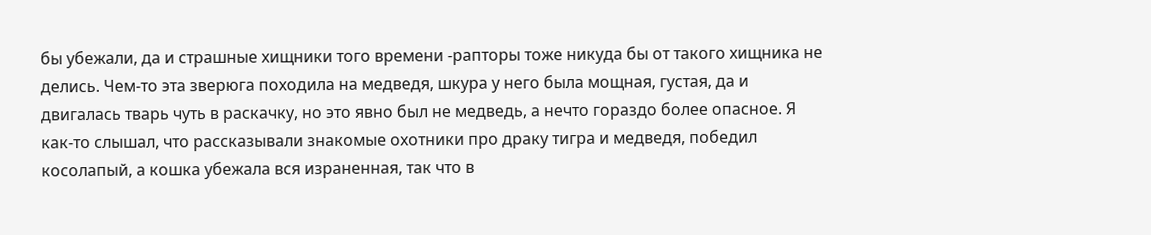бы убежали, да и страшные хищники того времени -рапторы тоже никуда бы от такого хищника не делись. Чем-то эта зверюга походила на медведя, шкура у него была мощная, густая, да и двигалась тварь чуть в раскачку, но это явно был не медведь, а нечто гораздо более опасное. Я как-то слышал, что рассказывали знакомые охотники про драку тигра и медведя, победил косолапый, а кошка убежала вся израненная, так что в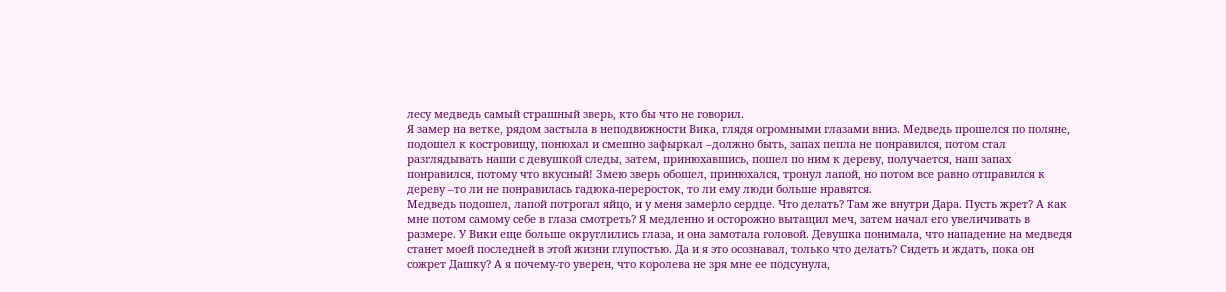лесу медведь самый страшный зверь, кто бы что не говорил.
Я замер на ветке, рядом застыла в неподвижности Вика, глядя огромными глазами вниз. Медведь прошелся по поляне, подошел к костровищу, понюхал и смешно зафыркал –должно быть, запах пепла не понравился, потом стал разглядывать наши с девушкой следы, затем, принюхавшись, пошел по ним к дереву, получается, наш запах понравился, потому что вкусный! Змею зверь обошел, принюхался, тронул лапой, но потом все равно отправился к дереву –то ли не понравилась гадюка-переросток, то ли ему люди больше нравятся.
Медведь подошел, лапой потрогал яйцо, и у меня замерло сердце. Что делать? Там же внутри Дара. Пусть жрет? А как мне потом самому себе в глаза смотреть? Я медленно и осторожно вытащил меч, затем начал его увеличивать в размере. У Вики еще больше округлились глаза, и она замотала головой. Девушка понимала, что нападение на медведя станет моей последней в этой жизни глупостью. Да и я это осознавал, только что делать? Сидеть и ждать, пока он сожрет Дашку? А я почему-то уверен, что королева не зря мне ее подсунула,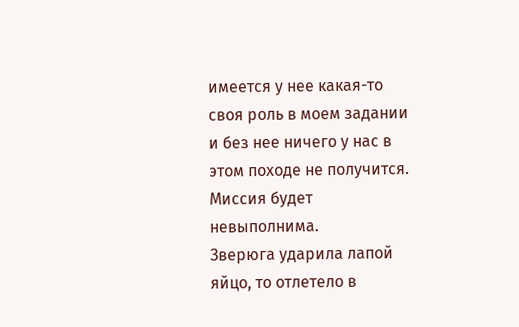имеется у нее какая-то своя роль в моем задании и без нее ничего у нас в этом походе не получится. Миссия будет невыполнима.
Зверюга ударила лапой яйцо, то отлетело в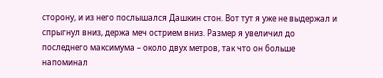сторону, и из него послышался Дашкин стон. Вот тут я уже не выдержал и спрыгнул вниз, держа меч острием вниз. Размер я увеличил до последнего максимума – около двух метров, так что он больше напоминал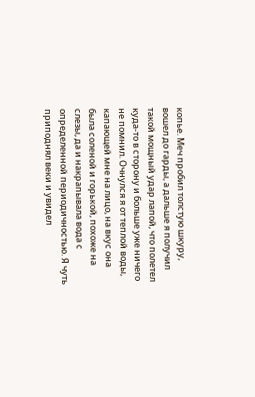копье. Меч пробил толстую шкуру, вошел до гарды, а дальше я получил такой мощный удар лапой, что полетел куда-то в сторону и больше уже ничего не помнил. Очнулся я от теплой воды, капающей мне на лицо, на вкус она была соленой и горькой, похоже на слезы, да и накрапывала вода с определенной периодичностью. Я чуть приподнял веки и увидел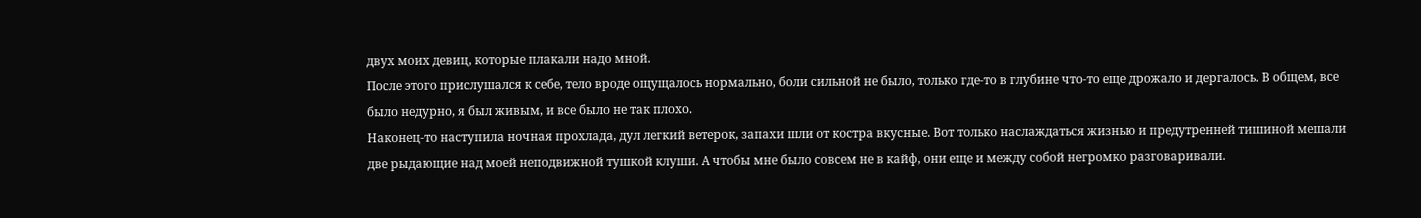двух моих девиц, которые плакали надо мной.
После этого прислушался к себе, тело вроде ощущалось нормально, боли сильной не было, только где-то в глубине что-то еще дрожало и дергалось. В общем, все было недурно, я был живым, и все было не так плохо.
Наконец-то наступила ночная прохлада, дул легкий ветерок, запахи шли от костра вкусные. Вот только наслаждаться жизнью и предутренней тишиной мешали две рыдающие над моей неподвижной тушкой клуши. А чтобы мне было совсем не в кайф, они еще и между собой негромко разговаривали.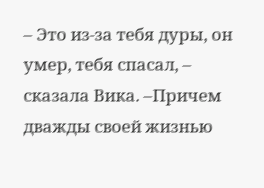– Это из-за тебя дуры, он умер, тебя спасал, – сказала Вика. –Причем дважды своей жизнью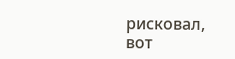рисковал, вот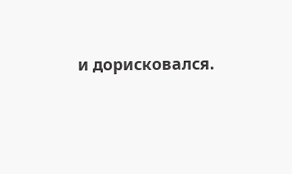и дорисковался.